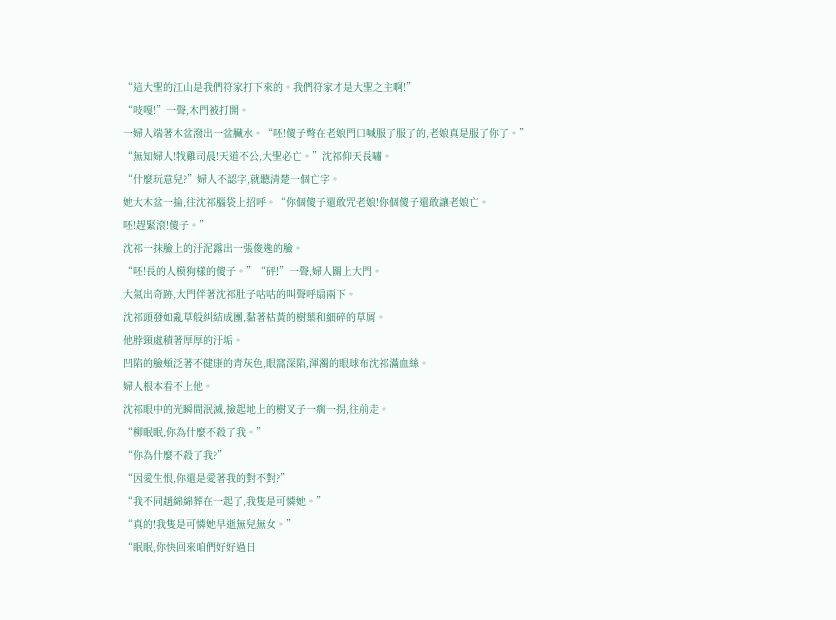“這大聖的江山是我們符家打下來的。我們符家才是大聖之主啊!”
“吱嘎!”一聲,木門被打開。
一婦人端著木盆潑出一盆臟水。“呸!傻子彆在老娘門口喊服了服了的,老娘真是服了你了。”
“無知婦人!牫雞司晨!天道不公,大聖必亡。”沈祁仰天長嘯。
“什麼玩意兒?”婦人不認字,就聽清楚一個亡字。
她大木盆一掄,往沈祁腦袋上招呼。“你個傻子還敢咒老娘!你個傻子還敢讓老娘亡。
呸!趕緊滾!傻子。”
沈祁一抹臉上的汙泥露出一張俊逸的臉。
“呸!長的人模狗樣的傻子。”“砰!”一聲,婦人關上大門。
大氣出奇跡,大門伴著沈祁肚子咕咕的叫聲呼扇兩下。
沈祁頭發如亂草般糾結成團,黏著枯黃的樹葉和細碎的草屑。
他脖頸處積著厚厚的汙垢。
凹陷的臉頰泛著不健康的青灰色,眼窩深陷,渾濁的眼球布沈祁滿血絲。
婦人根本看不上他。
沈祁眼中的光瞬間泯滅,撿起地上的樹叉子一瘸一拐,往前走。
“柳眠眠,你為什麼不殺了我。”
“你為什麼不殺了我?”
“因愛生恨,你還是愛著我的對不對?”
“我不同趙綿綿葬在一起了,我隻是可憐她。”
“真的!我隻是可憐她早逝無兒無女。”
“眠眠,你快回來咱們好好過日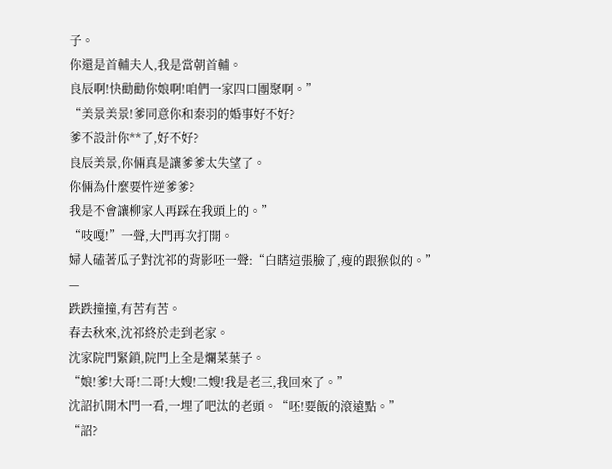子。
你還是首輔夫人,我是當朝首輔。
良辰啊!快勸勸你娘啊!咱們一家四口團聚啊。”
“美景美景!爹同意你和秦羽的婚事好不好?
爹不設計你**了,好不好?
良辰美景,你倆真是讓爹爹太失望了。
你倆為什麼要忤逆爹爹?
我是不會讓柳家人再踩在我頭上的。”
“吱嘎!”一聲,大門再次打開。
婦人磕著瓜子對沈祁的背影呸一聲:“白瞎這張臉了,瘦的跟猴似的。”
—
跌跌撞撞,有苦有苦。
春去秋來,沈祁終於走到老家。
沈家院門緊鎖,院門上全是爛菜葉子。
“娘!爹!大哥!二哥!大嫂!二嫂!我是老三,我回來了。”
沈詔扒開木門一看,一埋了吧汰的老頭。“呸!要飯的滾遠點。”
“詔?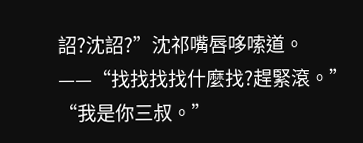詔?沈詔?”沈祁嘴唇哆嗦道。
——“找找找找什麼找?趕緊滾。”
“我是你三叔。”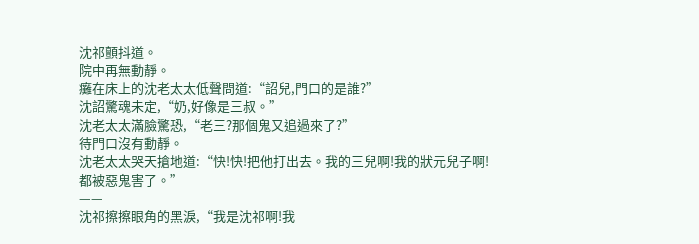沈祁顫抖道。
院中再無動靜。
癱在床上的沈老太太低聲問道:“詔兒,門口的是誰?”
沈詔驚魂未定,“奶,好像是三叔。”
沈老太太滿臉驚恐,“老三?那個鬼又追過來了?”
待門口沒有動靜。
沈老太太哭天搶地道:“快!快!把他打出去。我的三兒啊!我的狀元兒子啊!
都被惡鬼害了。”
——
沈祁擦擦眼角的黑淚,“我是沈祁啊!我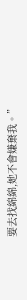要去找綿綿,她不會嫌棄我。”